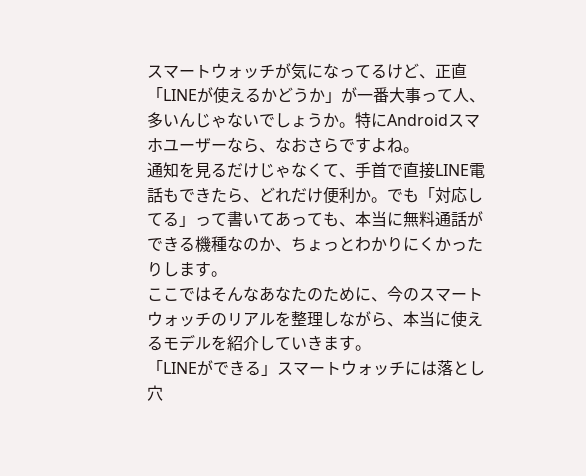スマートウォッチが気になってるけど、正直「LINEが使えるかどうか」が一番大事って人、多いんじゃないでしょうか。特にAndroidスマホユーザーなら、なおさらですよね。
通知を見るだけじゃなくて、手首で直接LINE電話もできたら、どれだけ便利か。でも「対応してる」って書いてあっても、本当に無料通話ができる機種なのか、ちょっとわかりにくかったりします。
ここではそんなあなたのために、今のスマートウォッチのリアルを整理しながら、本当に使えるモデルを紹介していきます。
「LINEができる」スマートウォッチには落とし穴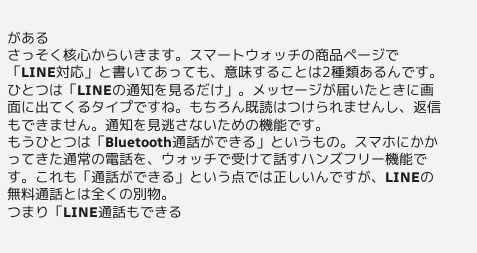がある
さっそく核心からいきます。スマートウォッチの商品ページで「LINE対応」と書いてあっても、意味することは2種類あるんです。
ひとつは「LINEの通知を見るだけ」。メッセージが届いたときに画面に出てくるタイプですね。もちろん既読はつけられませんし、返信もできません。通知を見逃さないための機能です。
もうひとつは「Bluetooth通話ができる」というもの。スマホにかかってきた通常の電話を、ウォッチで受けて話すハンズフリー機能です。これも「通話ができる」という点では正しいんですが、LINEの無料通話とは全くの別物。
つまり「LINE通話もできる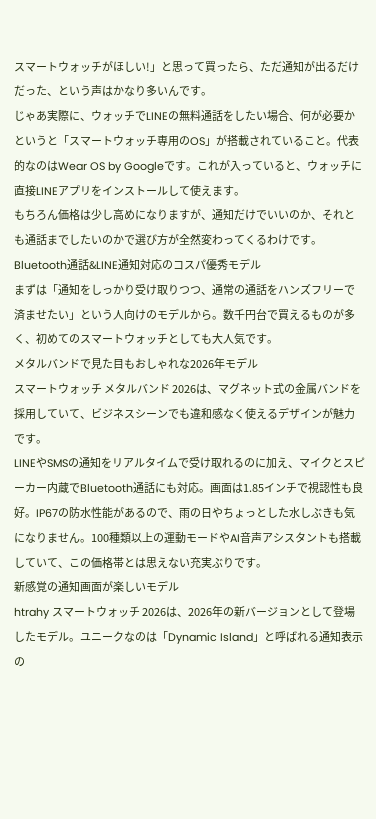スマートウォッチがほしい!」と思って買ったら、ただ通知が出るだけだった、という声はかなり多いんです。
じゃあ実際に、ウォッチでLINEの無料通話をしたい場合、何が必要かというと「スマートウォッチ専用のOS」が搭載されていること。代表的なのはWear OS by Googleです。これが入っていると、ウォッチに直接LINEアプリをインストールして使えます。
もちろん価格は少し高めになりますが、通知だけでいいのか、それとも通話までしたいのかで選び方が全然変わってくるわけです。
Bluetooth通話&LINE通知対応のコスパ優秀モデル
まずは「通知をしっかり受け取りつつ、通常の通話をハンズフリーで済ませたい」という人向けのモデルから。数千円台で買えるものが多く、初めてのスマートウォッチとしても大人気です。
メタルバンドで見た目もおしゃれな2026年モデル
スマートウォッチ メタルバンド 2026は、マグネット式の金属バンドを採用していて、ビジネスシーンでも違和感なく使えるデザインが魅力です。
LINEやSMSの通知をリアルタイムで受け取れるのに加え、マイクとスピーカー内蔵でBluetooth通話にも対応。画面は1.85インチで視認性も良好。IP67の防水性能があるので、雨の日やちょっとした水しぶきも気になりません。100種類以上の運動モードやAI音声アシスタントも搭載していて、この価格帯とは思えない充実ぶりです。
新感覚の通知画面が楽しいモデル
htrahy スマートウォッチ 2026は、2026年の新バージョンとして登場したモデル。ユニークなのは「Dynamic Island」と呼ばれる通知表示の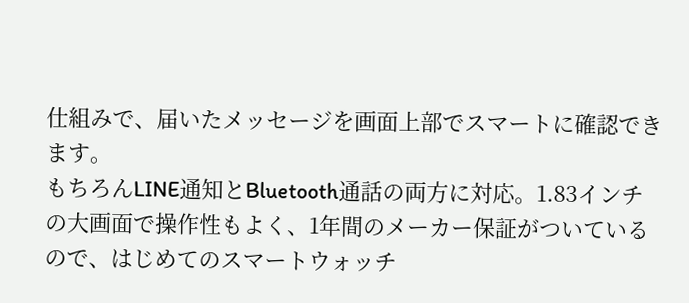仕組みで、届いたメッセージを画面上部でスマートに確認できます。
もちろんLINE通知とBluetooth通話の両方に対応。1.83インチの大画面で操作性もよく、1年間のメーカー保証がついているので、はじめてのスマートウォッチ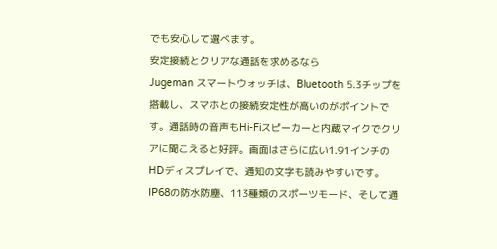でも安心して選べます。
安定接続とクリアな通話を求めるなら
Jugeman スマートウォッチは、Bluetooth 5.3チップを搭載し、スマホとの接続安定性が高いのがポイントです。通話時の音声もHi-Fiスピーカーと内蔵マイクでクリアに聞こえると好評。画面はさらに広い1.91インチのHDディスプレイで、通知の文字も読みやすいです。
IP68の防水防塵、113種類のスポーツモード、そして通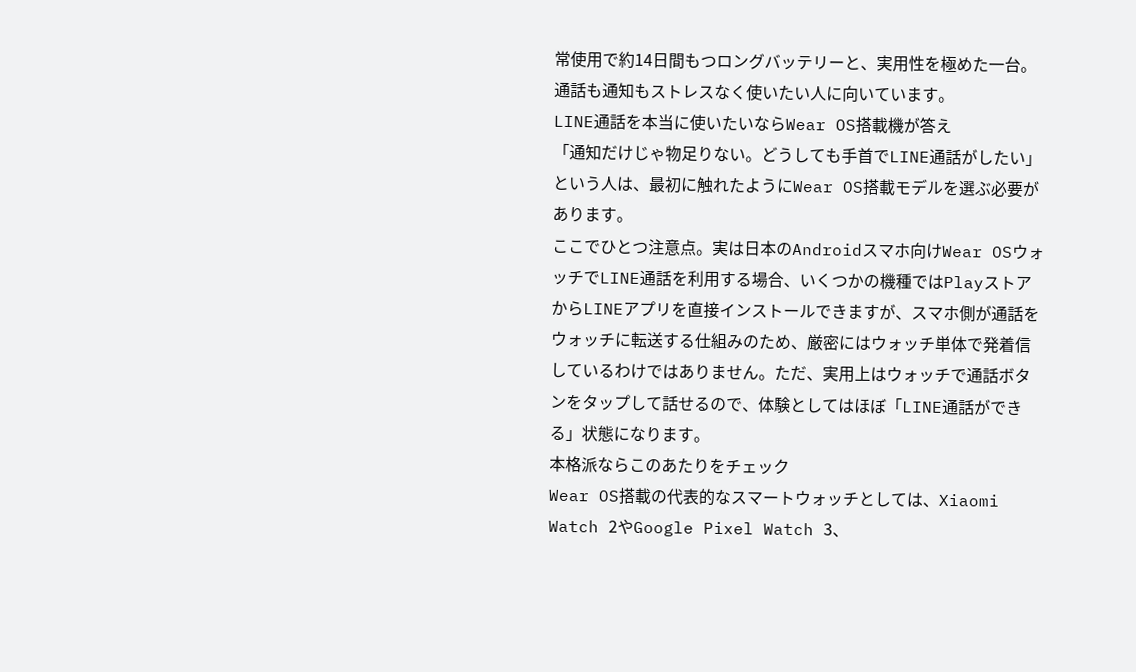常使用で約14日間もつロングバッテリーと、実用性を極めた一台。通話も通知もストレスなく使いたい人に向いています。
LINE通話を本当に使いたいならWear OS搭載機が答え
「通知だけじゃ物足りない。どうしても手首でLINE通話がしたい」という人は、最初に触れたようにWear OS搭載モデルを選ぶ必要があります。
ここでひとつ注意点。実は日本のAndroidスマホ向けWear OSウォッチでLINE通話を利用する場合、いくつかの機種ではPlayストアからLINEアプリを直接インストールできますが、スマホ側が通話をウォッチに転送する仕組みのため、厳密にはウォッチ単体で発着信しているわけではありません。ただ、実用上はウォッチで通話ボタンをタップして話せるので、体験としてはほぼ「LINE通話ができる」状態になります。
本格派ならこのあたりをチェック
Wear OS搭載の代表的なスマートウォッチとしては、Xiaomi Watch 2やGoogle Pixel Watch 3、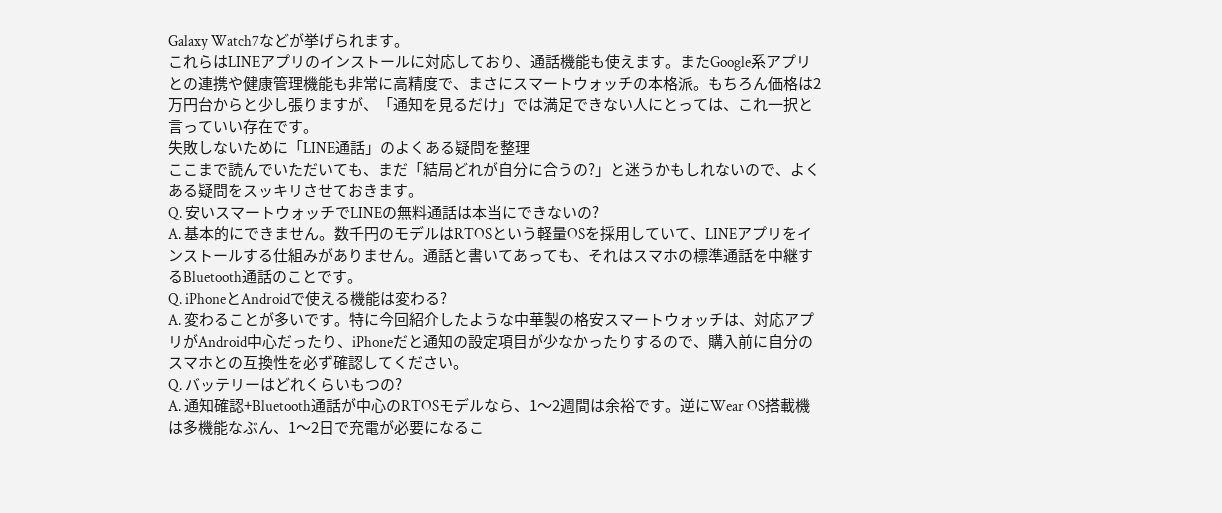Galaxy Watch7などが挙げられます。
これらはLINEアプリのインストールに対応しており、通話機能も使えます。またGoogle系アプリとの連携や健康管理機能も非常に高精度で、まさにスマートウォッチの本格派。もちろん価格は2万円台からと少し張りますが、「通知を見るだけ」では満足できない人にとっては、これ一択と言っていい存在です。
失敗しないために「LINE通話」のよくある疑問を整理
ここまで読んでいただいても、まだ「結局どれが自分に合うの?」と迷うかもしれないので、よくある疑問をスッキリさせておきます。
Q. 安いスマートウォッチでLINEの無料通話は本当にできないの?
A. 基本的にできません。数千円のモデルはRTOSという軽量OSを採用していて、LINEアプリをインストールする仕組みがありません。通話と書いてあっても、それはスマホの標準通話を中継するBluetooth通話のことです。
Q. iPhoneとAndroidで使える機能は変わる?
A. 変わることが多いです。特に今回紹介したような中華製の格安スマートウォッチは、対応アプリがAndroid中心だったり、iPhoneだと通知の設定項目が少なかったりするので、購入前に自分のスマホとの互換性を必ず確認してください。
Q. バッテリーはどれくらいもつの?
A. 通知確認+Bluetooth通話が中心のRTOSモデルなら、1〜2週間は余裕です。逆にWear OS搭載機は多機能なぶん、1〜2日で充電が必要になるこ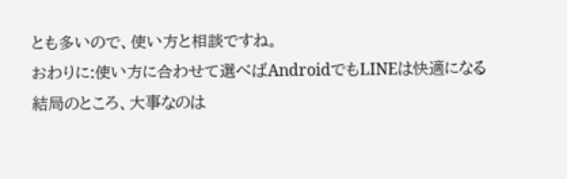とも多いので、使い方と相談ですね。
おわりに:使い方に合わせて選べばAndroidでもLINEは快適になる
結局のところ、大事なのは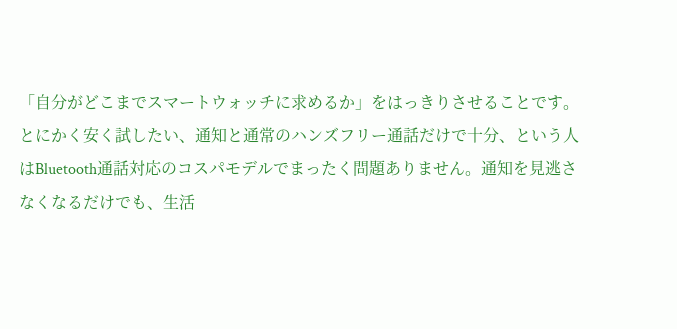「自分がどこまでスマートウォッチに求めるか」をはっきりさせることです。
とにかく安く試したい、通知と通常のハンズフリー通話だけで十分、という人はBluetooth通話対応のコスパモデルでまったく問題ありません。通知を見逃さなくなるだけでも、生活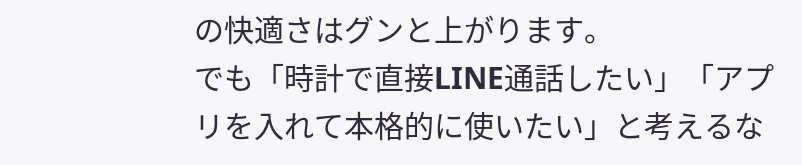の快適さはグンと上がります。
でも「時計で直接LINE通話したい」「アプリを入れて本格的に使いたい」と考えるな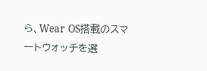ら、Wear OS搭載のスマートウォッチを選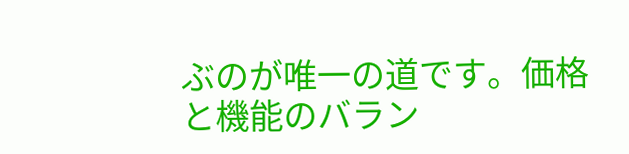ぶのが唯一の道です。価格と機能のバラン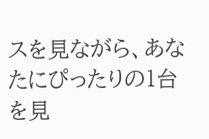スを見ながら、あなたにぴったりの1台を見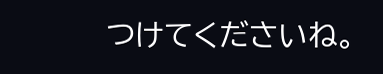つけてくださいね。